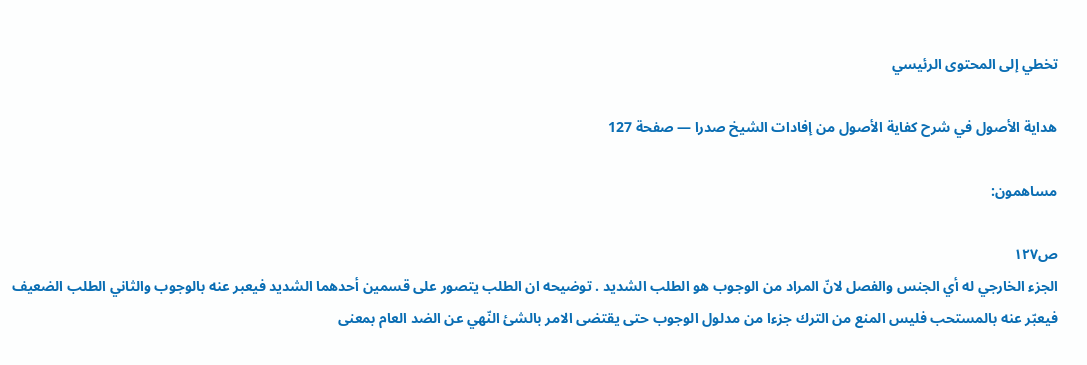تخطي إلى المحتوى الرئيسي

هداية الأصول في شرح كفاية الأصول من إفادات الشيخ صدرا — صفحة 127

مساهمون:

ص١٢٧
الجزء الخارجي له أي الجنس والفصل لانّ المراد من الوجوب هو الطلب الشديد . توضيحه ان الطلب يتصور على قسمين أحدهما الشديد فيعبر عنه بالوجوب والثاني الطلب الضعيف فيعبّر عنه بالمستحب فليس المنع من الترك جزءا من مدلول الوجوب حتى يقتضى الامر بالشئ النّهي عن الضد العام بمعنى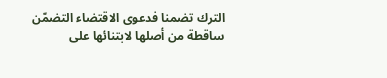الترك تضمنا فدعوى الاقتضاء التضمّن ساقطة من أصلها لابتنائها على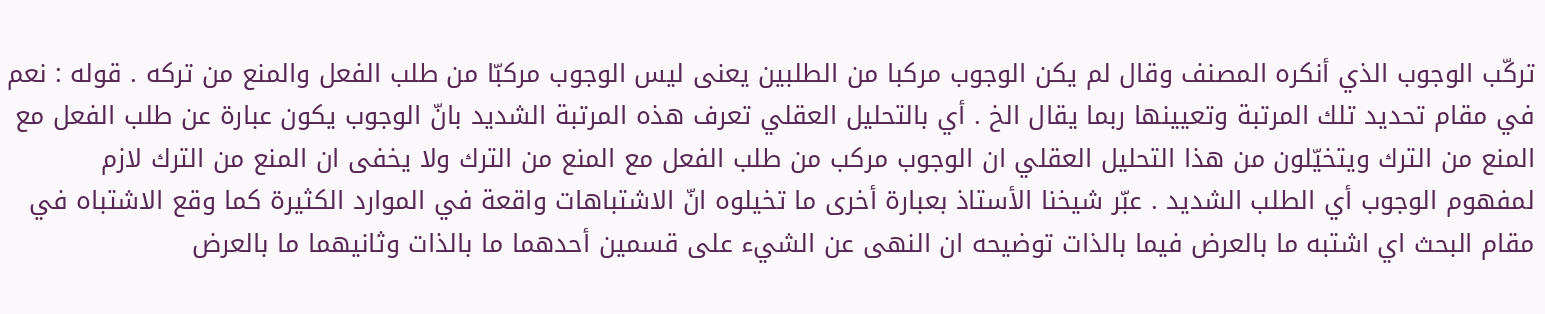تركّب الوجوب الذي أنكره المصنف وقال لم يكن الوجوب مركبا من الطلبين يعنى ليس الوجوب مركبّا من طلب الفعل والمنع من تركه . قوله : نعم في مقام تحديد تلك المرتبة وتعيينها ربما يقال الخ . أي بالتحليل العقلي تعرف هذه المرتبة الشديد بانّ الوجوب يكون عبارة عن طلب الفعل مع المنع من الترك ويتخيّلون من هذا التحليل العقلي ان الوجوب مركب من طلب الفعل مع المنع من الترك ولا يخفى ان المنع من الترك لازم لمفهوم الوجوب أي الطلب الشديد . عبّر شيخنا الأستاذ بعبارة أخرى ما تخيلوه انّ الاشتباهات واقعة في الموارد الكثيرة كما وقع الاشتباه في مقام البحث اي اشتبه ما بالعرض فيما بالذات توضيحه ان النهى عن الشيء على قسمين أحدهما ما بالذات وثانيهما ما بالعرض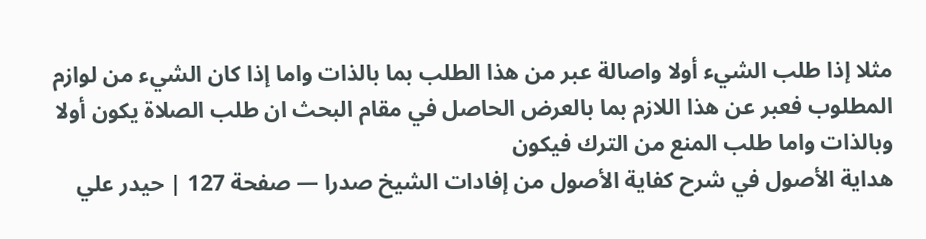مثلا إذا طلب الشيء أولا واصالة عبر من هذا الطلب بما بالذات واما إذا كان الشيء من لوازم المطلوب فعبر عن هذا اللازم بما بالعرض الحاصل في مقام البحث ان طلب الصلاة يكون أولا وبالذات واما طلب المنع من الترك فيكون
هداية الأصول في شرح كفاية الأصول من إفادات الشيخ صدرا — صفحة 127 | حيدر علي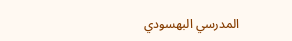المدرسي البهسودي